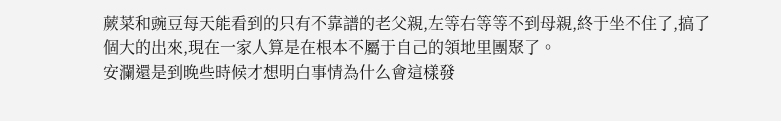蕨菜和豌豆每天能看到的只有不靠譜的老父親,左等右等等不到母親,終于坐不住了,搞了個大的出來,現在一家人算是在根本不屬于自己的領地里團聚了。
安瀾還是到晚些時候才想明白事情為什么會這樣發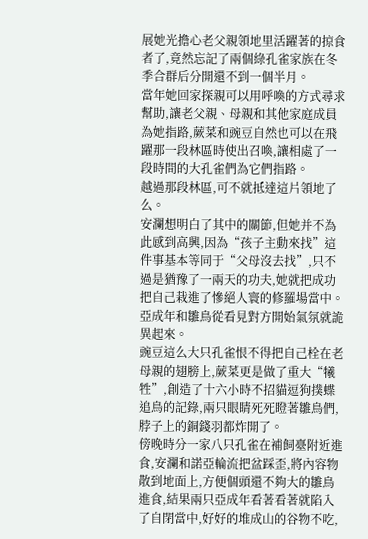展她光擔心老父親領地里活躍著的掠食者了,竟然忘記了兩個綠孔雀家族在冬季合群后分開還不到一個半月。
當年她回家探親可以用呼喚的方式尋求幫助,讓老父親、母親和其他家庭成員為她指路,蕨菜和豌豆自然也可以在飛躍那一段林區時使出召喚,讓相處了一段時間的大孔雀們為它們指路。
越過那段林區,可不就抵達這片領地了么。
安瀾想明白了其中的關節,但她并不為此感到高興,因為“孩子主動來找”這件事基本等同于“父母沒去找”,只不過是猶豫了一兩天的功夫,她就把成功把自己栽進了慘絕人寰的修羅場當中。
亞成年和雛鳥從看見對方開始氣氛就詭異起來。
豌豆這么大只孔雀恨不得把自己栓在老母親的翅膀上,蕨菜更是做了重大“犧牲”,創造了十六小時不招貓逗狗撲蝶追鳥的記錄,兩只眼睛死死瞪著雛鳥們,脖子上的銅錢羽都炸開了。
傍晚時分一家八只孔雀在補飼臺附近進食,安瀾和諾亞輪流把盆踩歪,將內容物散到地面上,方便個頭還不夠大的雛鳥進食,結果兩只亞成年看著看著就陷入了自閉當中,好好的堆成山的谷物不吃,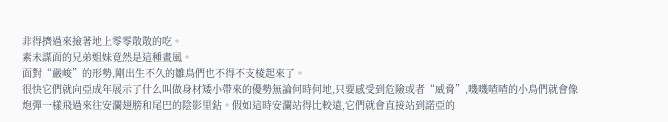非得擠過來撿著地上零零散散的吃。
素未謀面的兄弟姐妹竟然是這種畫風。
面對“嚴峻”的形勢,剛出生不久的雛鳥們也不得不支棱起來了。
很快它們就向亞成年展示了什么叫做身材矮小帶來的優勢無論何時何地,只要感受到危險或者“威脅”,嘰嘰喳喳的小鳥們就會像炮彈一樣飛過來往安瀾翅膀和尾巴的陰影里鉆。假如這時安瀾站得比較遠,它們就會直接站到諾亞的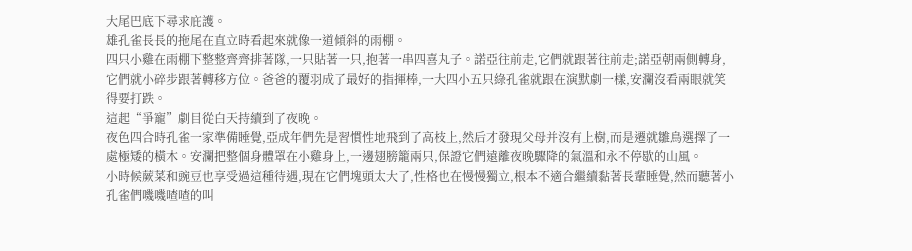大尾巴底下尋求庇護。
雄孔雀長長的拖尾在直立時看起來就像一道傾斜的雨棚。
四只小雞在雨棚下整整齊齊排著隊,一只貼著一只,抱著一串四喜丸子。諾亞往前走,它們就跟著往前走;諾亞朝兩側轉身,它們就小碎步跟著轉移方位。爸爸的覆羽成了最好的指揮棒,一大四小五只綠孔雀就跟在演默劇一樣,安瀾沒看兩眼就笑得要打跌。
這起“爭寵”劇目從白天持續到了夜晚。
夜色四合時孔雀一家準備睡覺,亞成年們先是習慣性地飛到了高枝上,然后才發現父母并沒有上樹,而是遷就雛鳥選擇了一處極矮的橫木。安瀾把整個身體罩在小雞身上,一邊翅膀籠兩只,保證它們遠離夜晚驟降的氣溫和永不停歇的山風。
小時候蕨菜和豌豆也享受過這種待遇,現在它們塊頭太大了,性格也在慢慢獨立,根本不適合繼續黏著長輩睡覺,然而聽著小孔雀們嘰嘰喳喳的叫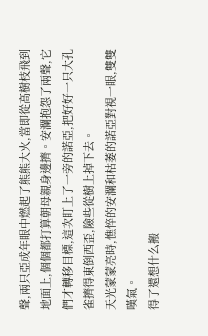聲,兩只亞成年眼中燃起了熊熊大火,當即從高樹枝飛到地面上,個個都打算朝母親身邊擠。安瀾抱怨了兩聲,它們才轉移目標,這次盯上了一旁的諾亞,把好好一只大孔雀擠得東倒西歪,險些從樹上掉下去。
天光蒙蒙亮時,憔悴的安瀾和枯萎的諾亞對視一眼,雙雙嘆氣。
得了還想什么搬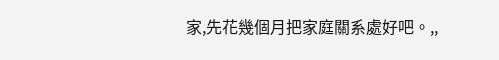家,先花幾個月把家庭關系處好吧。,,